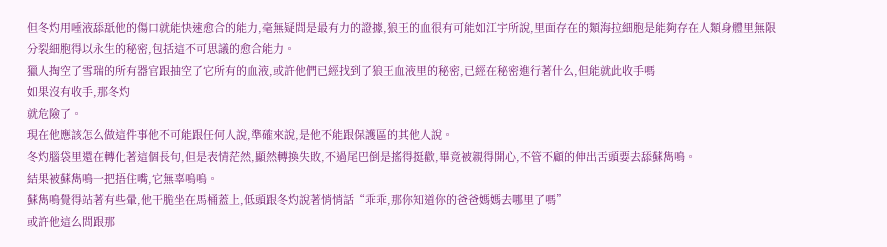但冬灼用唾液舔舐他的傷口就能快速愈合的能力,毫無疑問是最有力的證據,狼王的血很有可能如江宇所說,里面存在的類海拉細胞是能夠存在人類身體里無限分裂細胞得以永生的秘密,包括這不可思議的愈合能力。
獵人掏空了雪瑞的所有器官跟抽空了它所有的血液,或許他們已經找到了狼王血液里的秘密,已經在秘密進行著什么,但能就此收手嗎
如果沒有收手,那冬灼
就危險了。
現在他應該怎么做這件事他不可能跟任何人說,準確來說,是他不能跟保護區的其他人說。
冬灼腦袋里還在轉化著這個長句,但是表情茫然,顯然轉換失敗,不過尾巴倒是搖得挺歡,畢竟被親得開心,不管不顧的伸出舌頭要去舔蘇雋鳴。
結果被蘇雋鳴一把捂住嘴,它無辜嗚嗚。
蘇雋鳴覺得站著有些暈,他干脆坐在馬桶蓋上,低頭跟冬灼說著悄悄話“乖乖,那你知道你的爸爸媽媽去哪里了嗎”
或許他這么問跟那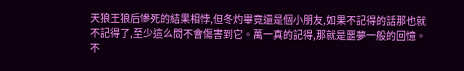天狼王狼后慘死的結果相悖,但冬灼畢竟還是個小朋友,如果不記得的話那也就不記得了,至少這么問不會傷害到它。萬一真的記得,那就是噩夢一般的回憶。
不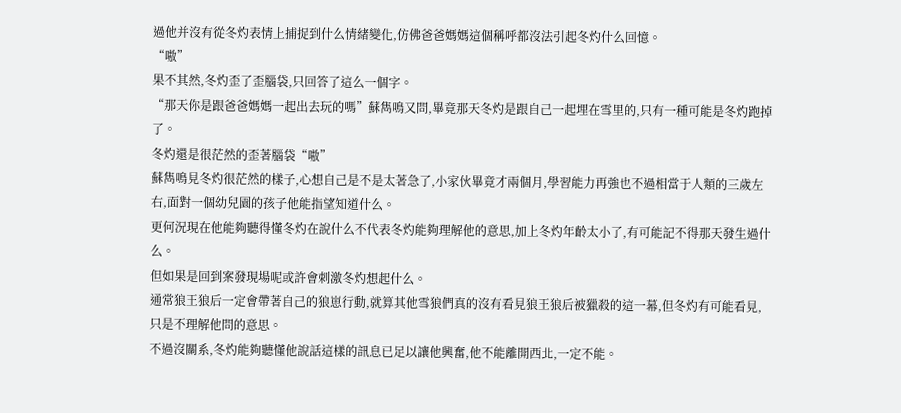過他并沒有從冬灼表情上捕捉到什么情緒變化,仿佛爸爸媽媽這個稱呼都沒法引起冬灼什么回憶。
“嗷”
果不其然,冬灼歪了歪腦袋,只回答了這么一個字。
“那天你是跟爸爸媽媽一起出去玩的嗎”蘇雋鳴又問,畢竟那天冬灼是跟自己一起埋在雪里的,只有一種可能是冬灼跑掉了。
冬灼還是很茫然的歪著腦袋“嗷”
蘇雋鳴見冬灼很茫然的樣子,心想自己是不是太著急了,小家伙畢竟才兩個月,學習能力再強也不過相當于人類的三歲左右,面對一個幼兒園的孩子他能指望知道什么。
更何況現在他能夠聽得懂冬灼在說什么不代表冬灼能夠理解他的意思,加上冬灼年齡太小了,有可能記不得那天發生過什么。
但如果是回到案發現場呢或許會刺激冬灼想起什么。
通常狼王狼后一定會帶著自己的狼崽行動,就算其他雪狼們真的沒有看見狼王狼后被獵殺的這一幕,但冬灼有可能看見,只是不理解他問的意思。
不過沒關系,冬灼能夠聽懂他說話這樣的訊息已足以讓他興奮,他不能離開西北,一定不能。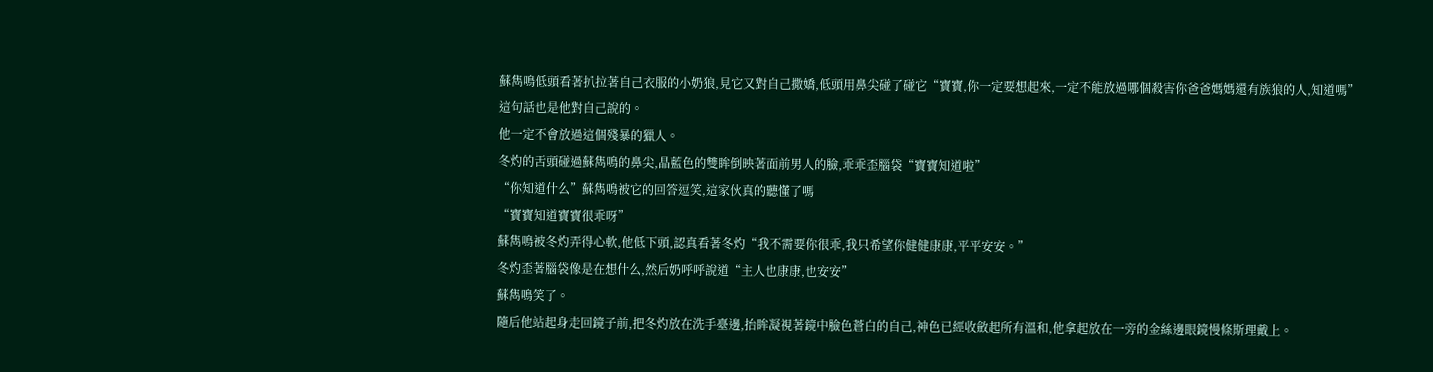蘇雋鳴低頭看著扒拉著自己衣服的小奶狼,見它又對自己撒嬌,低頭用鼻尖碰了碰它“寶寶,你一定要想起來,一定不能放過哪個殺害你爸爸媽媽還有族狼的人,知道嗎”
這句話也是他對自己說的。
他一定不會放過這個殘暴的獵人。
冬灼的舌頭碰過蘇雋鳴的鼻尖,晶藍色的雙眸倒映著面前男人的臉,乖乖歪腦袋“寶寶知道啦”
“你知道什么”蘇雋鳴被它的回答逗笑,這家伙真的聽懂了嗎
“寶寶知道寶寶很乖呀”
蘇雋鳴被冬灼弄得心軟,他低下頭,認真看著冬灼“我不需要你很乖,我只希望你健健康康,平平安安。”
冬灼歪著腦袋像是在想什么,然后奶呼呼說道“主人也康康,也安安”
蘇雋鳴笑了。
隨后他站起身走回鏡子前,把冬灼放在洗手臺邊,抬眸凝視著鏡中臉色蒼白的自己,神色已經收斂起所有溫和,他拿起放在一旁的金絲邊眼鏡慢條斯理戴上。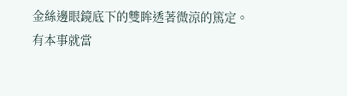金絲邊眼鏡底下的雙眸透著微涼的篤定。
有本事就當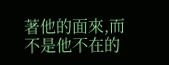著他的面來,而不是他不在的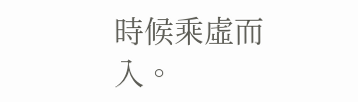時候乘虛而入。